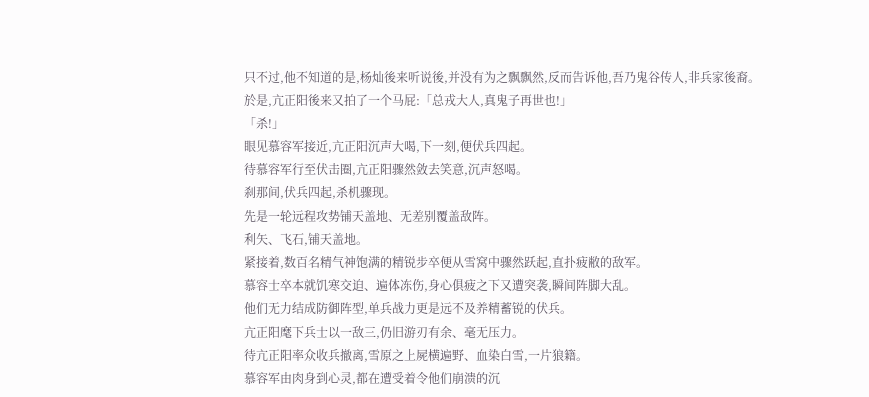只不过,他不知道的是,杨灿後来听说後,并没有为之飘飘然,反而告诉他,吾乃鬼谷传人,非兵家後裔。
於是,亢正阳後来又拍了一个马屁:「总戎大人,真鬼子再世也!」
「杀!」
眼见慕容军接近,亢正阳沉声大喝,下一刻,便伏兵四起。
待慕容军行至伏击圈,亢正阳骤然敛去笑意,沉声怒喝。
刹那间,伏兵四起,杀机骤现。
先是一轮远程攻势铺天盖地、无差别覆盖敌阵。
利矢、飞石,铺天盖地。
紧接着,数百名精气神饱满的精锐步卒便从雪窝中骤然跃起,直扑疲敝的敌军。
慕容士卒本就饥寒交迫、遍体冻伤,身心俱疲之下又遭突袭,瞬间阵脚大乱。
他们无力结成防御阵型,单兵战力更是远不及养精蓄锐的伏兵。
亢正阳麾下兵士以一敌三,仍旧游刃有余、毫无压力。
待亢正阳率众收兵撤离,雪原之上屍横遍野、血染白雪,一片狼籍。
慕容军由肉身到心灵,都在遭受着令他们崩溃的沉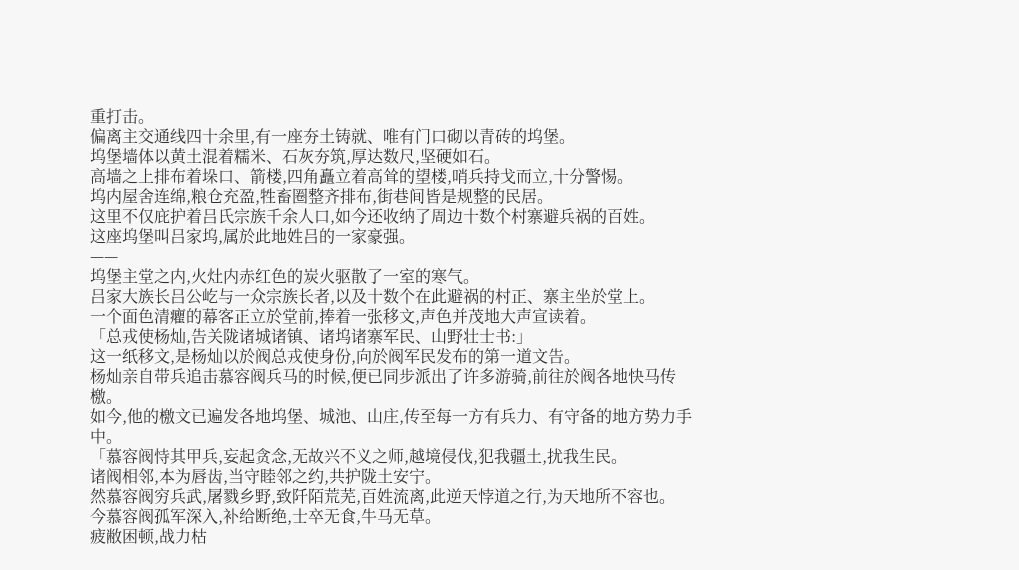重打击。
偏离主交通线四十余里,有一座夯土铸就、唯有门口砌以青砖的坞堡。
坞堡墙体以黄土混着糯米、石灰夯筑,厚达数尺,坚硬如石。
高墙之上排布着垛口、箭楼,四角矗立着高耸的望楼,哨兵持戈而立,十分警惕。
坞内屋舍连绵,粮仓充盈,牲畜圈整齐排布,街巷间皆是规整的民居。
这里不仅庇护着吕氏宗族千余人口,如今还收纳了周边十数个村寨避兵祸的百姓。
这座坞堡叫吕家坞,属於此地姓吕的一家豪强。
——
坞堡主堂之内,火灶内赤红色的炭火驱散了一室的寒气。
吕家大族长吕公屹与一众宗族长者,以及十数个在此避祸的村正、寨主坐於堂上。
一个面色清癯的幕客正立於堂前,捧着一张移文,声色并茂地大声宣读着。
「总戎使杨灿,告关陇诸城诸镇、诸坞诸寨军民、山野壮士书:」
这一纸移文,是杨灿以於阀总戎使身份,向於阀军民发布的第一道文告。
杨灿亲自带兵追击慕容阀兵马的时候,便已同步派出了许多游骑,前往於阀各地快马传檄。
如今,他的檄文已遍发各地坞堡、城池、山庄,传至每一方有兵力、有守备的地方势力手中。
「慕容阀恃其甲兵,妄起贪念,无故兴不义之师,越境侵伐,犯我疆土,扰我生民。
诸阀相邻,本为唇齿,当守睦邻之约,共护陇土安宁。
然慕容阀穷兵武,屠戮乡野,致阡陌荒芜,百姓流离,此逆天悖道之行,为天地所不容也。
今慕容阀孤军深入,补给断绝,士卒无食,牛马无草。
疲敝困顿,战力枯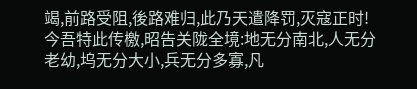竭,前路受阻,後路难归,此乃天遣降罚,灭寇正时!
今吾特此传檄,昭告关陇全境:地无分南北,人无分老幼,坞无分大小,兵无分多寡,凡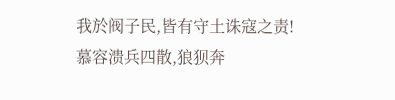我於阀子民,皆有守土诛寇之责!
慕容溃兵四散,狼狈奔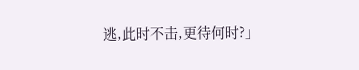逃,此时不击,更待何时?」